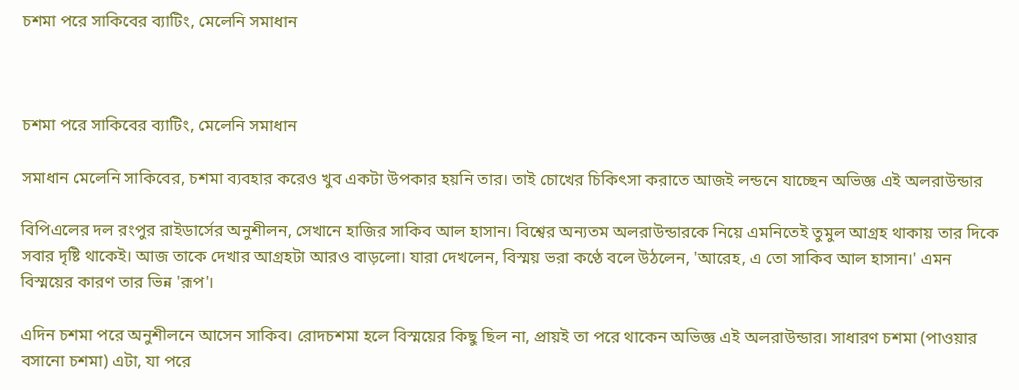চশমা পরে সাকিবের ব্যাটিং, মেলেনি সমাধান



চশমা পরে সাকিবের ব্যাটিং, মেলেনি সমাধান

সমাধান মেলেনি সাকিবের, চশমা ব্যবহার করেও খুব একটা উপকার হয়নি তার। তাই চোখের চিকিৎসা করাতে আজই লন্ডনে যাচ্ছেন অভিজ্ঞ এই অলরাউন্ডার

বিপিএলের দল রংপুর রাইডার্সের অনুশীলন, সেখানে হাজির সাকিব আল হাসান। বিশ্বের অন্যতম অলরাউন্ডারকে নিয়ে এমনিতেই তুমুল আগ্রহ থাকায় তার দিকে সবার দৃষ্টি থাকেই। আজ তাকে দেখার আগ্রহটা আরও বাড়লো। যারা দেখলেন, বিস্ময় ভরা কণ্ঠে বলে উঠলেন, 'আরেহ, এ তো সাকিব আল হাসান।' এমন বিস্ময়ের কারণ তার ভিন্ন 'রূপ'।

এদিন চশমা পরে অনুশীলনে আসেন সাকিব। রোদচশমা হলে বিস্ময়ের কিছু ছিল না, প্রায়ই তা পরে থাকেন অভিজ্ঞ এই অলরাউন্ডার। সাধারণ চশমা (পাওয়ার বসানো চশমা) এটা, যা পরে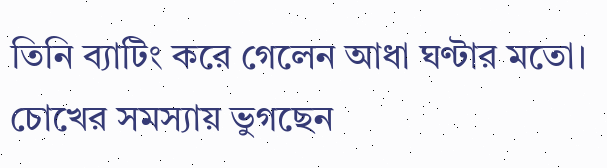তিনি ব্যাটিং করে গেলেন আধা ঘণ্টার মতো। চোখের সমস্যায় ভুগছেন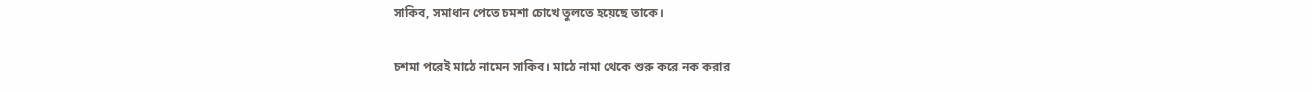সাকিব, সমাধান পেতে চমশা চোখে তুলতে হয়েছে তাকে।

চশমা পরেই মাঠে নামেন সাকিব। মাঠে নামা থেকে শুরু করে নক করার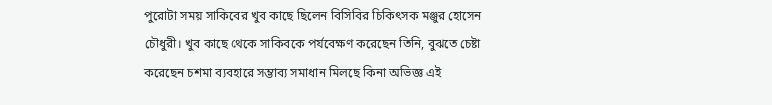পুরোটা সময় সাকিবের খুব কাছে ছিলেন বিসিবির চিকিৎসক মঞ্জুর হোসেন চৌধুরী। খুব কাছে থেকে সাকিবকে পর্যবেক্ষণ করেছেন তিনি, বুঝতে চেষ্টা করেছেন চশমা ব্যবহারে সম্ভাব্য সমাধান মিলছে কিনা অভিজ্ঞ এই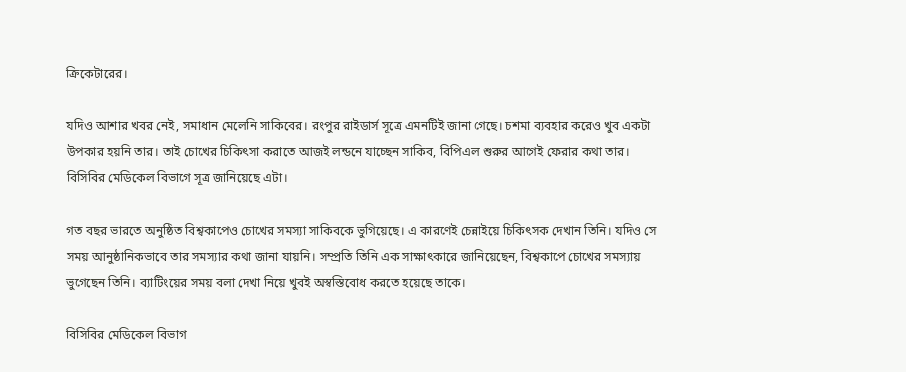ক্রিকেটারের।

যদিও আশার খবর নেই, সমাধান মেলেনি সাকিবের। রংপুর রাইডার্স সূত্রে এমনটিই জানা গেছে। চশমা ব্যবহার করেও খুব একটা উপকার হয়নি তার। তাই চোখের চিকিৎসা করাতে আজই লন্ডনে যাচ্ছেন সাকিব, বিপিএল শুরুর আগেই ফেরার কথা তার। বিসিবির মেডিকেল বিভাগে সূত্র জানিয়েছে এটা।

গত বছর ভারতে অনুষ্ঠিত বিশ্বকাপেও চোখের সমস্যা সাকিবকে ভুগিয়েছে। এ কারণেই চেন্নাইয়ে চিকিৎসক দেখান তিনি। যদিও সে সময় আনুষ্ঠানিকভাবে তার সমস্যার কথা জানা যায়নি। সম্প্রতি তিনি এক সাক্ষাৎকারে জানিয়েছেন, বিশ্বকাপে চোখের সমস্যায় ভুগেছেন তিনি। ব্যাটিংয়ের সময় বলা দেখা নিয়ে খুবই অস্বস্তিবোধ করতে হয়েছে তাকে।

বিসিবির মেডিকেল বিভাগ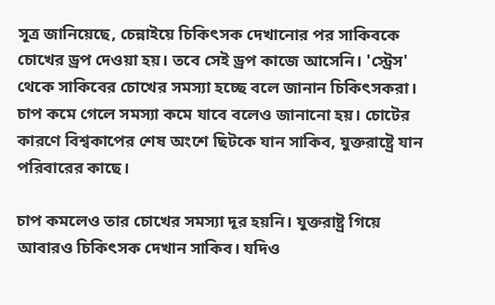সূত্র জানিয়েছে, চেন্নাইয়ে চিকিৎসক দেখানোর পর সাকিবকে চোখের ড্রপ দেওয়া হয়। তবে সেই ড্রপ কাজে আসেনি। 'স্ট্রেস' থেকে সাকিবের চোখের সমস্যা হচ্ছে বলে জানান চিকিৎসকরা। চাপ কমে গেলে সমস্যা কমে যাবে বলেও জানানো হয়। চোটের কারণে বিশ্বকাপের শেষ অংশে ছিটকে যান সাকিব, যুক্তরাষ্ট্রে যান পরিবারের কাছে।

চাপ কমলেও তার চোখের সমস্যা দূর হয়নি। যুক্তরাষ্ট্র গিয়ে আবারও চিকিৎসক দেখান সাকিব। যদিও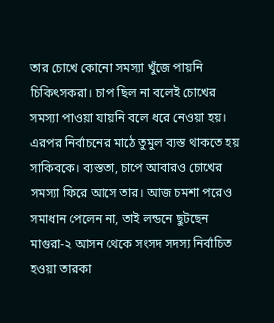তার চোখে কোনো সমস্যা খুঁজে পায়নি চিকিৎসকরা। চাপ ছিল না বলেই চোখের সমস্যা পাওয়া যায়নি বলে ধরে নেওয়া হয়। এরপর নির্বাচনের মাঠে তুমুল ব্যস্ত থাকতে হয় সাকিবকে। ব্যস্ততা, চাপে আবারও চোখের সমস্যা ফিরে আসে তার। আজ চমশা পরেও সমাধান পেলেন না, তাই লন্ডনে ছুটছেন মাগুরা-২ আসন থেকে সংসদ সদস্য নির্বাচিত হওয়া তারকা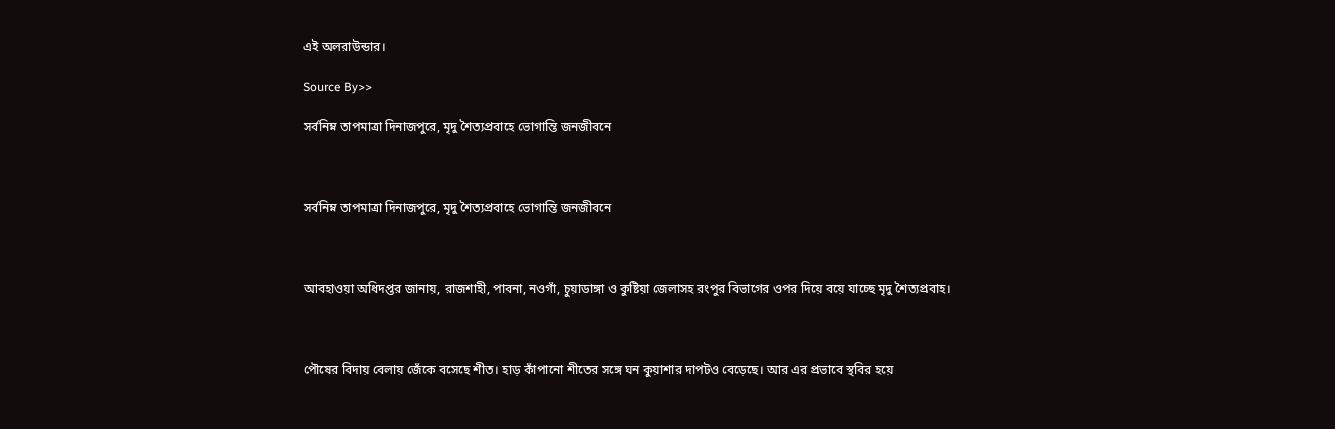এই অলরাউন্ডার।

Source By>>

সর্বনিম্ন তাপমাত্রা দিনাজপুরে, মৃদু শৈত্যপ্রবাহে ভোগান্তি জনজীবনে



সর্বনিম্ন তাপমাত্রা দিনাজপুরে, মৃদু শৈত্যপ্রবাহে ভোগান্তি জনজীবনে



আবহাওয়া অধিদপ্তর জানায়, রাজশাহী, পাবনা, নওগাঁ, চুয়াডাঙ্গা ও কুষ্টিয়া জেলাসহ রংপুর বিভাগের ওপর দিয়ে বয়ে যাচ্ছে মৃদু শৈত্যপ্রবাহ।



পৌষের বিদায় বেলায় জেঁকে বসেছে শীত। হাড় কাঁপানো শীতের সঙ্গে ঘন কুয়াশার দাপটও বেড়েছে। আর এর প্রভাবে স্থবির হয়ে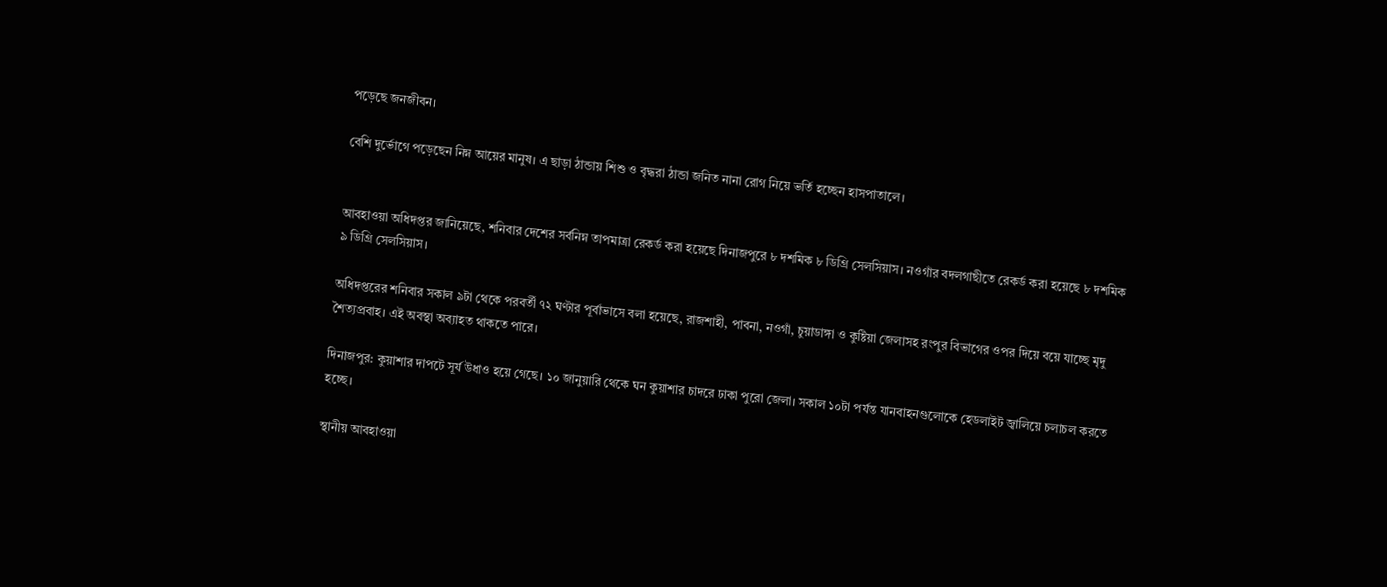পড়েছে জনজীবন।

বেশি দুর্ভোগে পড়েছেন নিম্ন আয়ের মানুষ। এ ছাড়া ঠান্ডায় শিশু ও বৃদ্ধরা ঠান্ডা জনিত নানা রোগ নিয়ে ভর্তি হচ্ছেন হাসপাতালে।


আবহাওয়া অধিদপ্তর জানিয়েছে, শনিবার দেশের সর্বনিম্ন তাপমাত্রা রেকর্ড করা হয়েছে দিনাজপুরে ৮ দশমিক ৮ ডিগ্রি সেলসিয়াস। নওগাঁর বদলগাছীতে রেকর্ড করা হয়েছে ৮ দশমিক ৯ ডিগ্রি সেলসিয়াস।

অধিদপ্তরের শনিবার সকাল ৯টা থেকে পরবর্তী ৭২ ঘণ্টার পূর্বাভাসে বলা হয়েছে, রাজশাহী, পাবনা, নওগাঁ, চুয়াডাঙ্গা ও কুষ্টিয়া জেলাসহ রংপুর বিভাগের ওপর দিয়ে বয়ে যাচ্ছে মৃদু শৈত্যপ্রবাহ। এই অবস্থা অব্যাহত থাকতে পারে।

দিনাজপুর: কুয়াশার দাপটে সূর্য উধাও হয়ে গেছে। ১০ জানুয়ারি থেকে ঘন কুয়াশার চাদরে ঢাকা পুরো জেলা। সকাল ১০টা পর্যন্ত যানবাহনগুলোকে হেডলাইট জ্বালিয়ে চলাচল করতে হচ্ছে।

স্থানীয় আবহাওয়া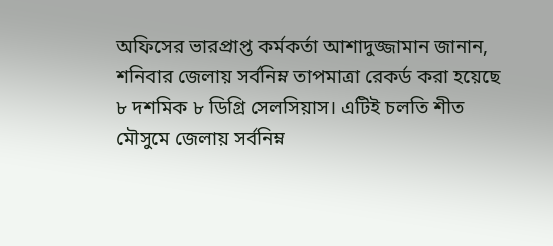অফিসের ভারপ্রাপ্ত কর্মকর্তা আশাদুজ্জামান জানান, শনিবার জেলায় সর্বনিম্ন তাপমাত্রা রেকর্ড করা হয়েছে ৮ দশমিক ৮ ডিগ্রি সেলসিয়াস। এটিই চলতি শীত মৌসুমে জেলায় সর্বনিম্ন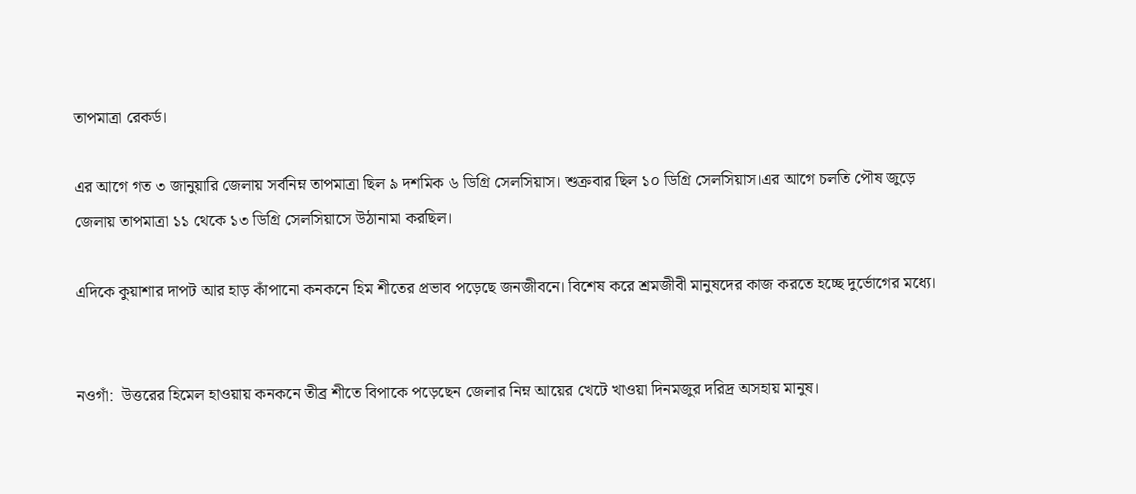তাপমাত্রা রেকর্ড।

এর আগে গত ৩ জানুয়ারি জেলায় সর্বনিম্ন তাপমাত্রা ছিল ৯ দশমিক ৬ ডিগ্রি সেলসিয়াস। শুক্রবার ছিল ১০ ডিগ্রি সেলসিয়াস।এর আগে চলতি পৌষ জুড়ে জেলায় তাপমাত্রা ১১ থেকে ১৩ ডিগ্রি সেলসিয়াসে উঠানামা করছিল।

এদিকে কুয়াশার দাপট আর হাড় কাঁপানো কনকনে হিম শীতের প্রভাব পড়েছে জনজীবনে। বিশেষ করে শ্রমজীবী মানুষদের কাজ করতে হচ্ছে দুর্ভোগের মধ্যে।


নওগাঁ:  উত্তরের হিমেল হাওয়ায় কনকনে তীব্র শীতে বিপাকে পড়েছেন জেলার নিম্ন আয়ের খেটে খাওয়া দিনমজুর দরিদ্র অসহায় মানুষ।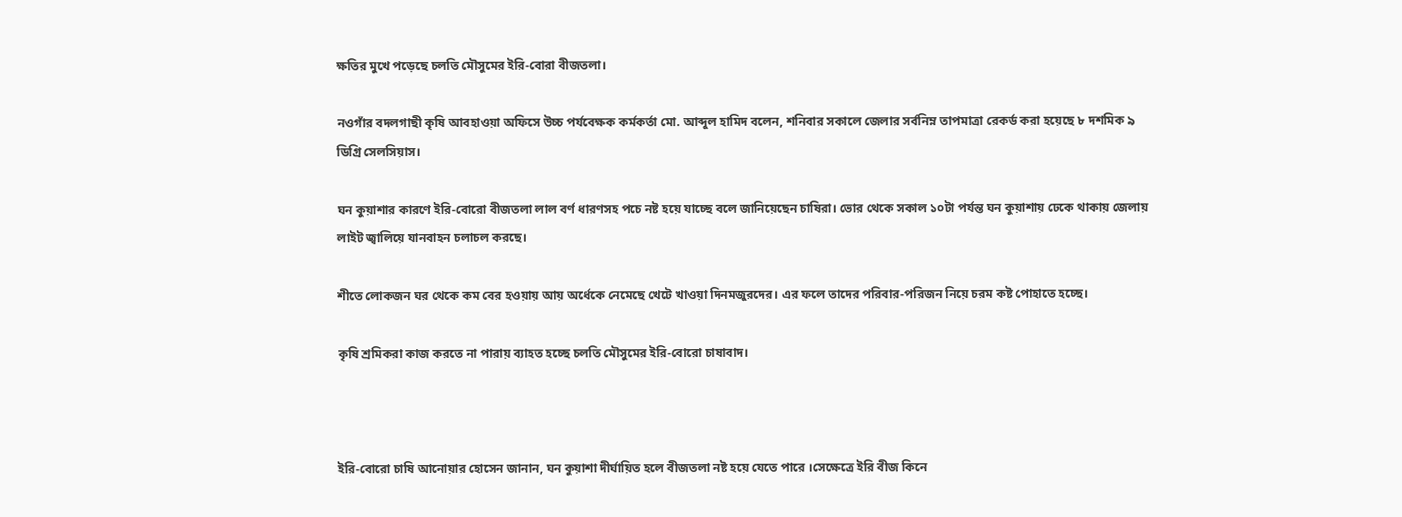ক্ষতির মুখে পড়েছে চলতি মৌসুমের ইরি-বোরা বীজতলা।

নওগাঁর বদলগাছী কৃষি আবহাওয়া অফিসে উচ্চ পর্যবেক্ষক কর্মকর্তা মো. আব্দুল হামিদ বলেন, শনিবার সকালে জেলার সর্বনিম্ন তাপমাত্রা রেকর্ড করা হয়েছে ৮ দশমিক ৯ ডিগ্রি সেলসিয়াস।

ঘন কুয়াশার কারণে ইরি-বোরো বীজতলা লাল বর্ণ ধারণসহ পচে নষ্ট হয়ে যাচ্ছে বলে জানিয়েছেন চাষিরা। ভোর থেকে সকাল ১০টা পর্যন্ত ঘন কুয়াশায় ঢেকে থাকায় জেলায় লাইট জ্বালিয়ে যানবাহন চলাচল করছে।

শীতে লোকজন ঘর থেকে কম বের হওয়ায় আয় অর্ধেকে নেমেছে খেটে খাওয়া দিনমজুরদের। এর ফলে তাদের পরিবার-পরিজন নিয়ে চরম কষ্ট পোহাতে হচ্ছে।

কৃষি শ্রমিকরা কাজ করতে না পারায় ব্যাহত হচ্ছে চলতি মৌসুমের ইরি-বোরো চাষাবাদ।



ইরি-বোরো চাষি আনোয়ার হোসেন জানান, ঘন কুয়াশা দীর্ঘায়িত হলে বীজতলা নষ্ট হয়ে যেতে পারে ।সেক্ষেত্রে ইরি বীজ কিনে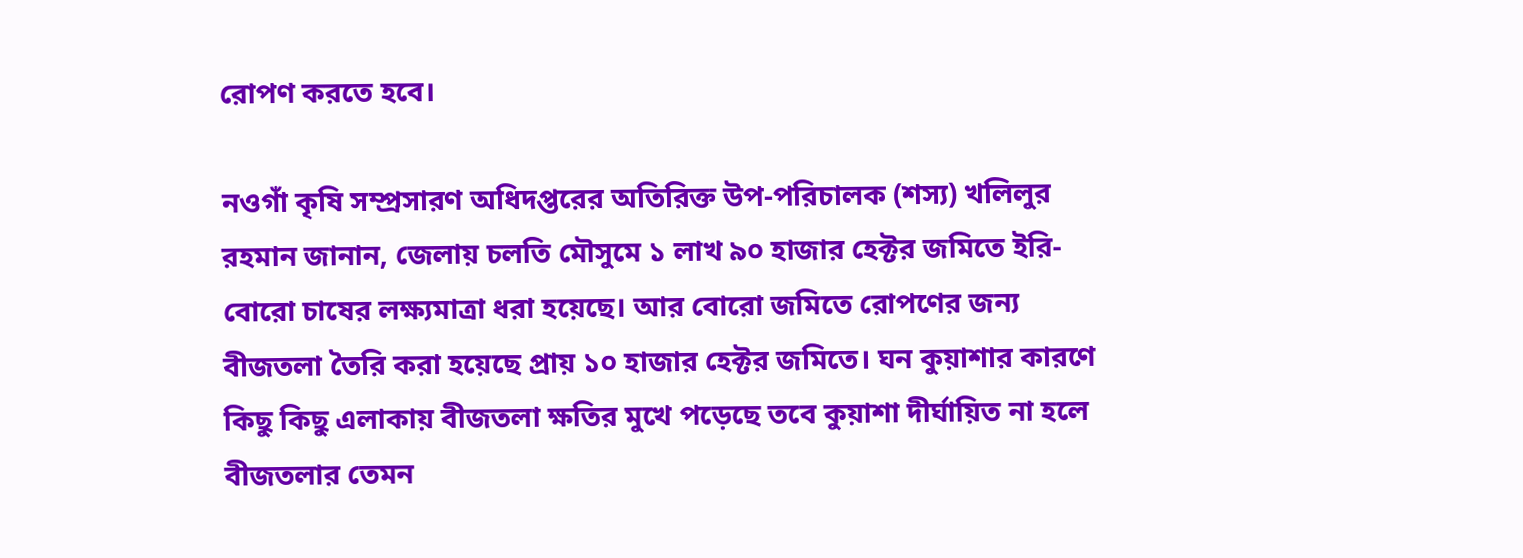রোপণ করতে হবে।

নওগাঁ কৃষি সম্প্রসারণ অধিদপ্তরের অতিরিক্ত উপ-পরিচালক (শস্য) খলিলুর রহমান জানান, জেলায় চলতি মৌসুমে ১ লাখ ৯০ হাজার হেক্টর জমিতে ইরি-বোরো চাষের লক্ষ্যমাত্রা ধরা হয়েছে। আর বোরো জমিতে রোপণের জন্য বীজতলা তৈরি করা হয়েছে প্রায় ১০ হাজার হেক্টর জমিতে। ঘন কুয়াশার কারণে কিছু কিছু এলাকায় বীজতলা ক্ষতির মুখে পড়েছে তবে কুয়াশা দীর্ঘায়িত না হলে বীজতলার তেমন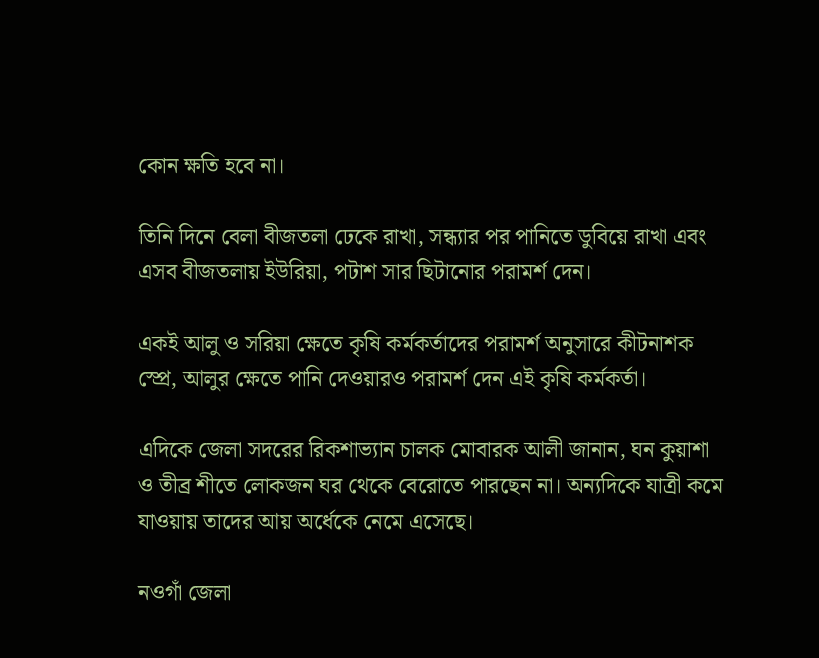কোন ক্ষতি হবে না।

তিনি দিনে বেলা বীজতলা ঢেকে রাখা, সন্ধ্যার পর পানিতে ডুবিয়ে রাখা এবং এসব বীজতলায় ইউরিয়া, পটাশ সার ছিটানোর পরামর্শ দেন।

একই আলু ও সরিয়া ক্ষেতে কৃষি কর্মকর্তাদের পরামর্শ অনুসারে কীটনাশক স্প্রে, আলুর ক্ষেতে পানি দেওয়ারও পরামর্শ দেন এই কৃষি কর্মকর্তা।

এদিকে জেলা সদরের রিকশাভ্যান চালক মোবারক আলী জানান, ঘন কুয়াশা ও তীব্র শীতে লোকজন ঘর থেকে বেরোতে পারছেন না। অন্যদিকে যাত্রী কমে যাওয়ায় তাদের আয় অর্ধেকে নেমে এসেছে।

নওগাঁ জেলা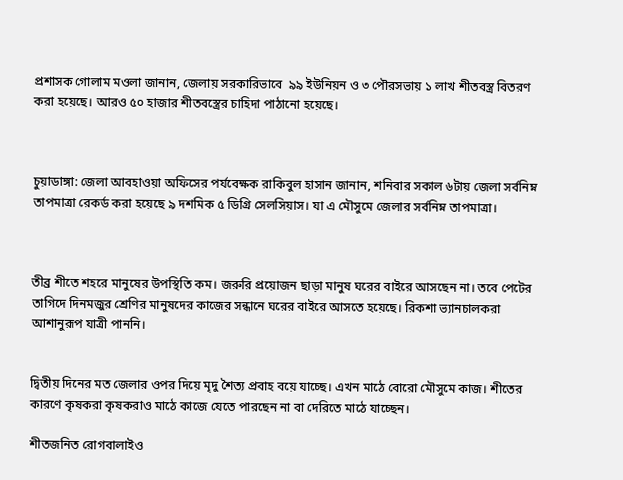প্রশাসক গোলাম মওলা জানান, জেলায় সরকারিভাবে  ৯৯ ইউনিয়ন ও ৩ পৌরসভায় ১ লাখ শীতবস্ত্র বিতরণ করা হয়েছে। আরও ৫০ হাজার শীতবস্ত্রের চাহিদা পাঠানো হয়েছে।



চুয়াডাঙ্গা: জেলা আবহাওয়া অফিসের পর্যবেক্ষক রাকিবুল হাসান জানান, শনিবার সকাল ৬টায় জেলা সর্বনিম্ন তাপমাত্রা রেকর্ড করা হয়েছে ৯ দশমিক ৫ ডিগ্রি সেলসিয়াস। যা এ মৌসুমে জেলার সর্বনিম্ন তাপমাত্রা।



তীব্র শীতে শহরে মানুষের উপস্থিতি কম। জরুরি প্রয়োজন ছাড়া মানুষ ঘরের বাইরে আসছেন না। তবে পেটের তাগিদে দিনমজুর শ্রেণির মানুষদের কাজের সন্ধানে ঘরের বাইরে আসতে হয়েছে। রিকশা ভ্যানচালকরা আশানুরূপ যাত্রী পাননি।


দ্বিতীয় দিনের মত জেলার ওপর দিয়ে মৃদু শৈত্য প্রবাহ বয়ে যাচ্ছে। এখন মাঠে বোরো মৌসুমে কাজ। শীতের কারণে কৃষকরা কৃষকরাও মাঠে কাজে যেতে পারছেন না বা দেরিতে মাঠে যাচ্ছেন।

শীতজনিত রোগবালাইও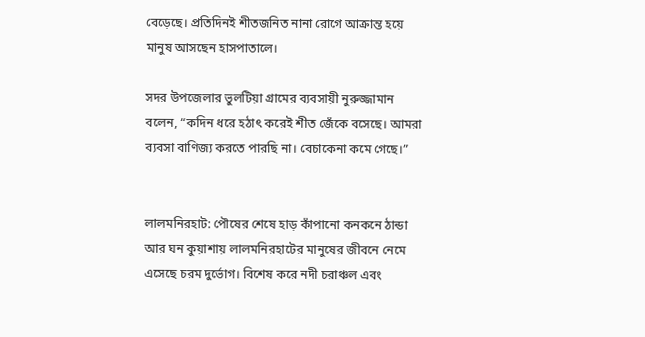বেড়েছে। প্রতিদিনই শীতজনিত নানা রোগে আক্রান্ত হয়ে মানুষ আসছেন হাসপাতালে।

সদর উপজেলার ভুলটিয়া গ্রামের ব্যবসায়ী নুরুজ্জামান বলেন, “কদিন ধরে হঠাৎ করেই শীত জেঁকে বসেছে। আমরা ব্যবসা বাণিজ্য করতে পারছি না। বেচাকেনা কমে গেছে।”


লালমনিরহাট: পৌষের শেষে হাড় কাঁপানো কনকনে ঠান্ডা আর ঘন কুয়াশায় লালমনিরহাটের মানুষের জীবনে নেমে এসেছে চরম দুর্ভোগ। বিশেষ করে নদী চরাঞ্চল এবং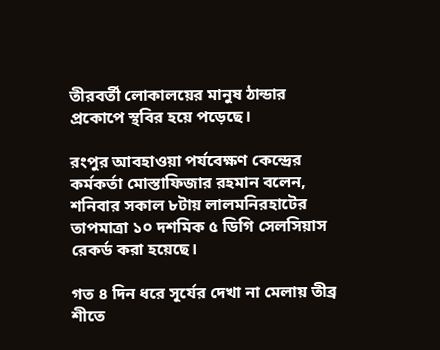তীরবর্তী লোকালয়ের মানুষ ঠান্ডার প্রকোপে স্থবির হয়ে পড়েছে।

রংপুর আবহাওয়া পর্যবেক্ষণ কেন্দ্রের কর্মকর্তা মোস্তাফিজার রহমান বলেন, শনিবার সকাল ৮টায় লালমনিরহাটের তাপমাত্রা ১০ দশমিক ৫ ডিগি সেলসিয়াস রেকর্ড করা হয়েছে।

গত ৪ দিন ধরে সূর্যের দেখা না মেলায় তীব্র শীতে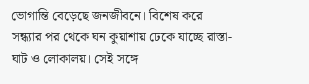ভোগান্তি বেড়েছে জনজীবনে। বিশেষ করে সন্ধ্যার পর থেকে ঘন কুয়াশায় ঢেকে যাচ্ছে রাস্তা-ঘাট ও লোকালয়। সেই সঙ্গে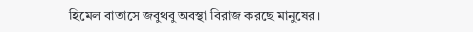হিমেল বাতাসে জবুথবু অবস্থা বিরাজ করছে মানুষের।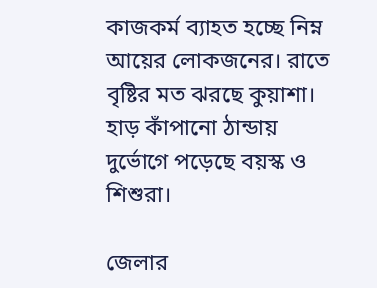কাজকর্ম ব্যাহত হচ্ছে নিম্ন আয়ের লোকজনের। রাতে বৃষ্টির মত ঝরছে কুয়াশা। হাড় কাঁপানো ঠান্ডায় দুর্ভোগে পড়েছে বয়স্ক ও শিশুরা।

জেলার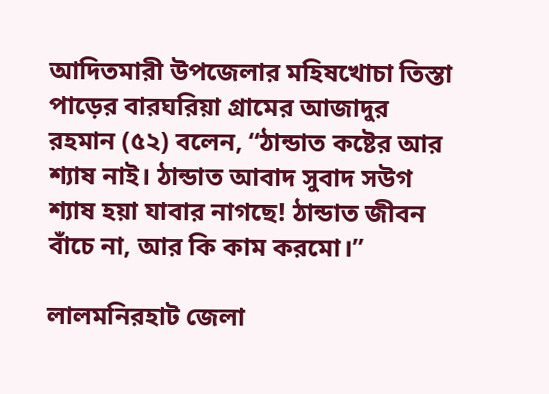আদিতমারী উপজেলার মহিষখোচা তিস্তা পাড়ের বারঘরিয়া গ্রামের আজাদুর রহমান (৫২) বলেন, “ঠান্ডাত কষ্টের আর শ্যাষ নাই। ঠান্ডাত আবাদ সুবাদ সউগ শ্যাষ হয়া যাবার নাগছে! ঠান্ডাত জীবন বাঁচে না, আর কি কাম করমো।”

লালমনিরহাট জেলা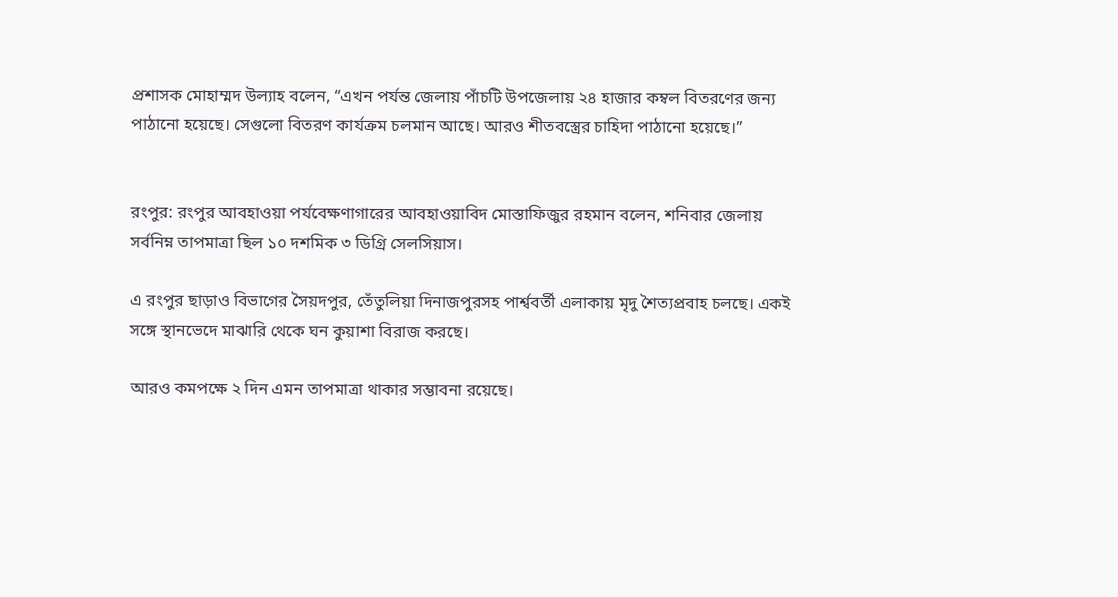প্রশাসক মোহাম্মদ উল্যাহ বলেন, “এখন পর্যন্ত জেলায় পাঁচটি উপজেলায় ২৪ হাজার কম্বল বিতরণের জন্য পাঠানো হয়েছে। সেগুলো বিতরণ কার্যক্রম চলমান আছে। আরও শীতবস্ত্রের চাহিদা পাঠানো হয়েছে।”


রংপুর: রংপুর আবহাওয়া পর্যবেক্ষণাগারের আবহাওয়াবিদ মোস্তাফিজুর রহমান বলেন, শনিবার জেলায় সর্বনিম্ন তাপমাত্রা ছিল ১০ দশমিক ৩ ডিগ্রি সেলসিয়াস।

এ রংপুর ছাড়াও বিভাগের সৈয়দপুর, তেঁতুলিয়া দিনাজপুরসহ পার্শ্ববর্তী এলাকায় মৃদু শৈত্যপ্রবাহ চলছে। একই সঙ্গে স্থানভেদে মাঝারি থেকে ঘন কুয়াশা বিরাজ করছে।

আরও কমপক্ষে ২ দিন এমন তাপমাত্রা থাকার সম্ভাবনা রয়েছে।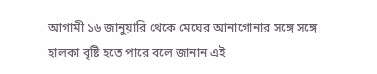আগামী ১৬ জানুয়ারি থেকে মেঘের আনাগোনার সঙ্গে সঙ্গে হালকা বৃষ্টি হতে পারে বলে জানান এই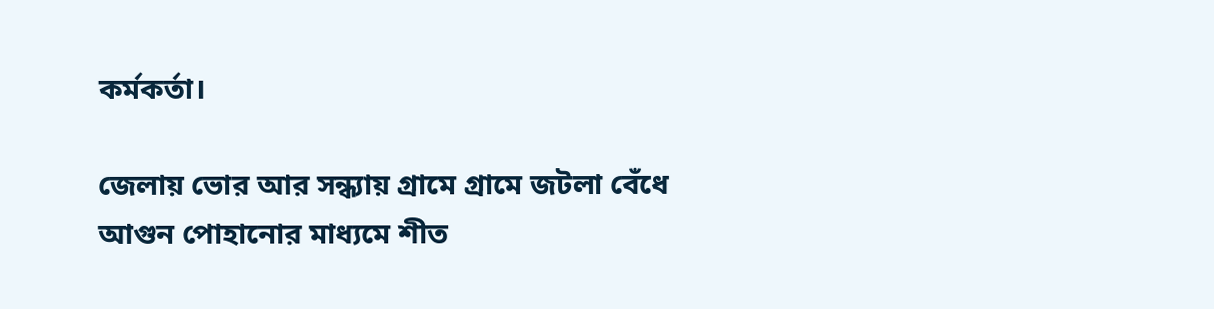কর্মকর্তা।

জেলায় ভোর আর সন্ধ্যায় গ্রামে গ্রামে জটলা বেঁধে আগুন পোহানোর মাধ্যমে শীত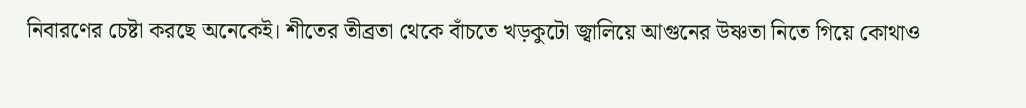নিবারণের চেষ্টা করছে অনেকেই। শীতের তীব্রতা থেকে বাঁচতে খড়কুটো জ্বালিয়ে আগুনের উষ্ণতা নিতে গিয়ে কোথাও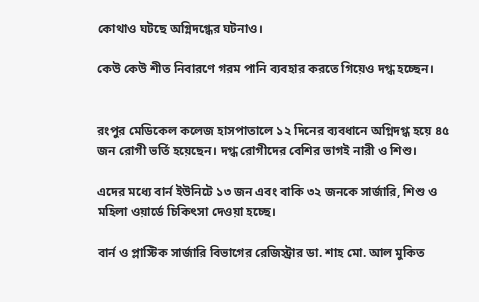কোথাও ঘটছে অগ্নিদগ্ধের ঘটনাও।

কেউ কেউ শীত নিবারণে গরম পানি ব্যবহার করতে গিয়েও দগ্ধ হচ্ছেন।


রংপুর মেডিকেল কলেজ হাসপাতালে ১২ দিনের ব্যবধানে অগ্নিদগ্ধ হয়ে ৪৫ জন রোগী ভর্তি হয়েছেন। দগ্ধ রোগীদের বেশির ভাগই নারী ও শিশু।

এদের মধ্যে বার্ন ইউনিটে ১৩ জন এবং বাকি ৩২ জনকে সার্জারি, শিশু ও মহিলা ওয়ার্ডে চিকিৎসা দেওয়া হচ্ছে।

বার্ন ও প্লাস্টিক সার্জারি বিভাগের রেজিস্ট্রার ডা. শাহ মো. আল মুকিত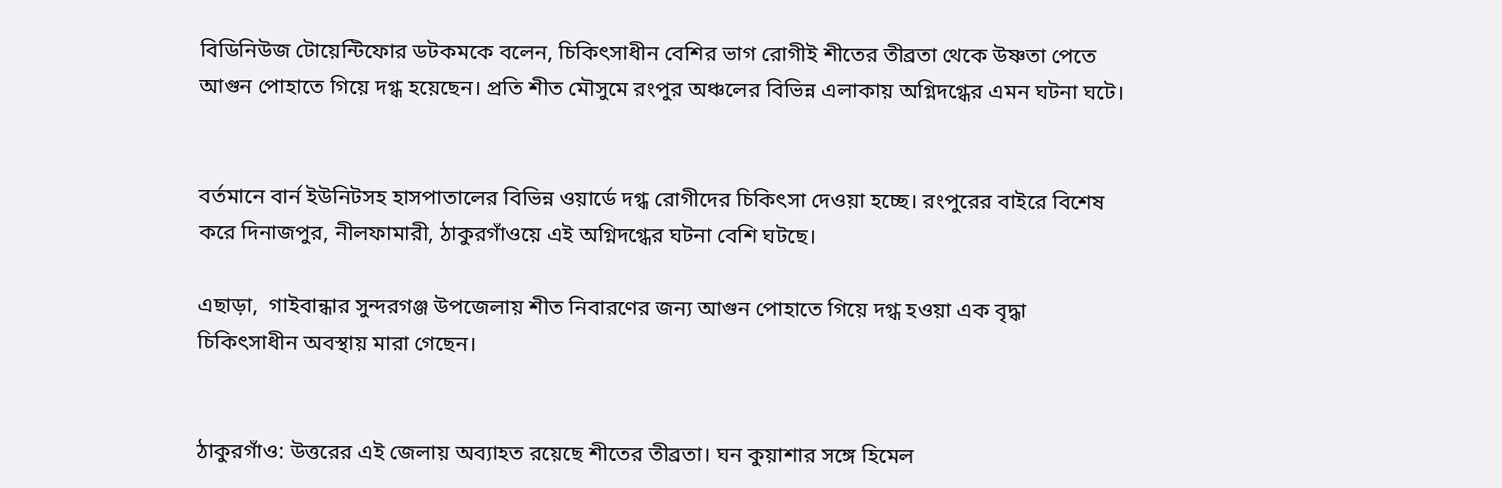বিডিনিউজ টোয়েন্টিফোর ডটকমকে বলেন, চিকিৎসাধীন বেশির ভাগ রোগীই শীতের তীব্রতা থেকে উষ্ণতা পেতে আগুন পোহাতে গিয়ে দগ্ধ হয়েছেন। প্রতি শীত মৌসুমে রংপুর অঞ্চলের বিভিন্ন এলাকায় অগ্নিদগ্ধের এমন ঘটনা ঘটে।


বর্তমানে বার্ন ইউনিটসহ হাসপাতালের বিভিন্ন ওয়ার্ডে দগ্ধ রোগীদের চিকিৎসা দেওয়া হচ্ছে। রংপুরের বাইরে বিশেষ করে দিনাজপুর, নীলফামারী, ঠাকুরগাঁওয়ে এই অগ্নিদগ্ধের ঘটনা বেশি ঘটছে।

এছাড়া,  গাইবান্ধার সুন্দরগঞ্জ উপজেলায় শীত নিবারণের জন্য আগুন পোহাতে গিয়ে দগ্ধ হওয়া এক বৃদ্ধা চিকিৎসাধীন অবস্থায় মারা গেছেন।


ঠাকুরগাঁও: উত্তরের এই জেলায় অব্যাহত রয়েছে শীতের তীব্রতা। ঘন কুয়াশার সঙ্গে হিমেল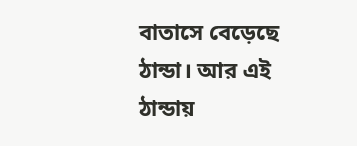বাতাসে বেড়েছে ঠান্ডা। আর এই ঠান্ডায়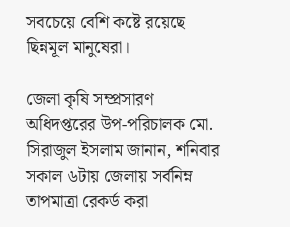সবচেয়ে বেশি কষ্টে রয়েছে ছিন্নমূল মানুষেরা।

জেলা কৃষি সম্প্রসারণ অধিদপ্তরের উপ-পরিচালক মো. সিরাজুল ইসলাম জানান, শনিবার সকাল ৬টায় জেলায় সর্বনিম্ন তাপমাত্রা রেকর্ড করা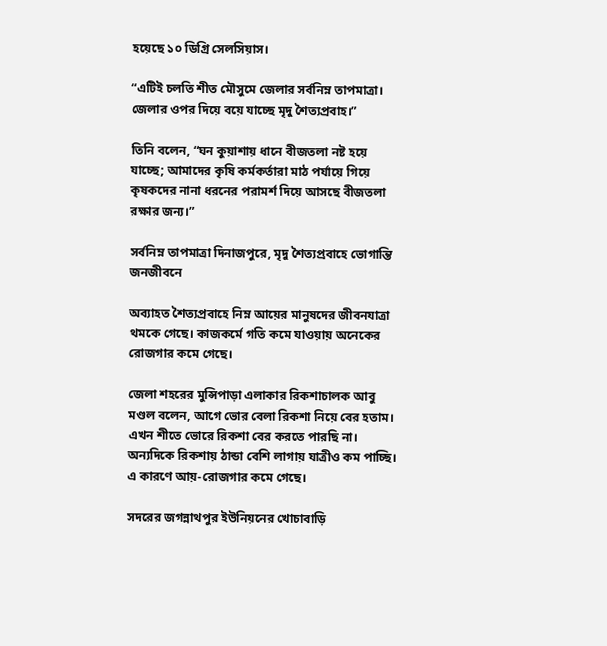হয়েছে ১০ ডিগ্রি সেলসিয়াস।

“এটিই চলতি শীত মৌসুমে জেলার সর্বনিম্ন তাপমাত্রা। জেলার ওপর দিয়ে বয়ে যাচ্ছে মৃদু শৈত্যপ্রবাহ।”

তিনি বলেন, “ঘন কুয়াশায় ধানে বীজতলা নষ্ট হয়ে যাচ্ছে; আমাদের কৃষি কর্মকর্তারা মাঠ পর্যায়ে গিয়ে কৃষকদের নানা ধরনের পরামর্শ দিয়ে আসছে বীজতলা রক্ষার জন্য।”

সর্বনিম্ন তাপমাত্রা দিনাজপুরে, মৃদু শৈত্যপ্রবাহে ভোগান্তি জনজীবনে

অব্যাহত শৈত্যপ্রবাহে নিম্ন আয়ের মানুষদের জীবনযাত্রা থমকে গেছে। কাজকর্মে গতি কমে যাওয়ায় অনেকের রোজগার কমে গেছে।

জেলা শহরের মুন্সিপাড়া এলাকার রিকশাচালক আবু মণ্ডল বলেন, আগে ভোর বেলা রিকশা নিয়ে বের হতাম। এখন শীতে ভোরে রিকশা বের করতে পারছি না। অন্যদিকে রিকশায় ঠান্ডা বেশি লাগায় যাত্রীও কম পাচ্ছি। এ কারণে আয়-রোজগার কমে গেছে।

সদরের জগন্নাথপুর ইউনিয়নের খোচাবাড়ি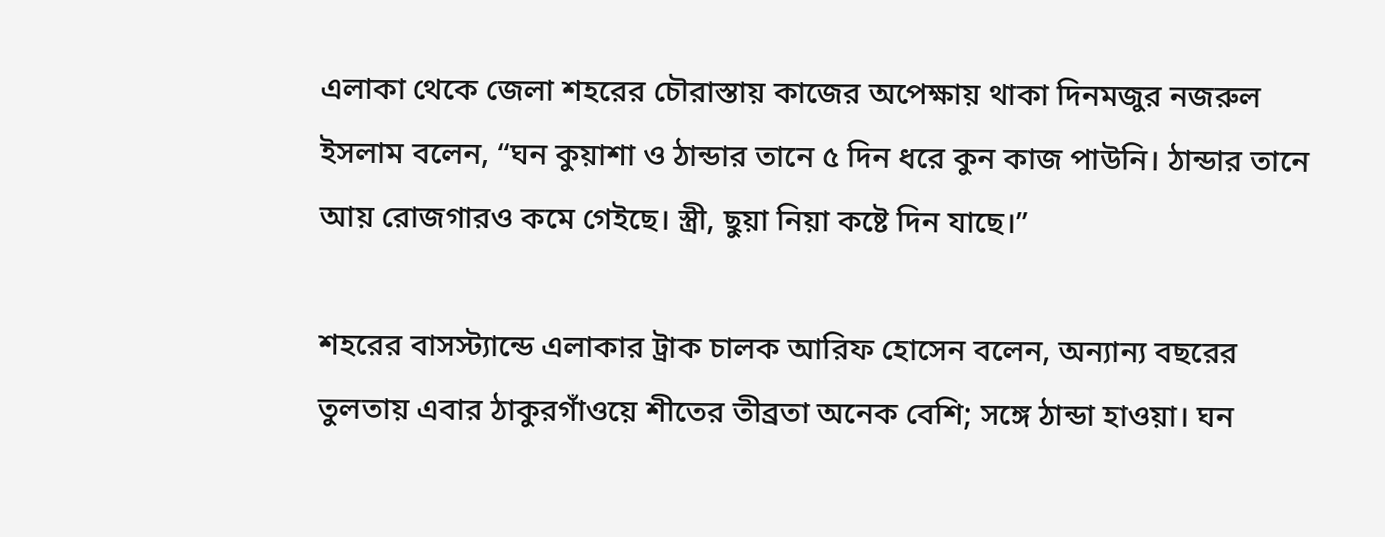এলাকা থেকে জেলা শহরের চৌরাস্তায় কাজের অপেক্ষায় থাকা দিনমজুর নজরুল ইসলাম বলেন, “ঘন কুয়াশা ও ঠান্ডার তানে ৫ দিন ধরে কুন কাজ পাউনি। ঠান্ডার তানে আয় রোজগারও কমে গেইছে। স্ত্রী, ছুয়া নিয়া কষ্টে দিন যাছে।”

শহরের বাসস্ট্যান্ডে এলাকার ট্রাক চালক আরিফ হোসেন বলেন, অন্যান্য বছরের তুলতায় এবার ঠাকুরগাঁওয়ে শীতের তীব্রতা অনেক বেশি; সঙ্গে ঠান্ডা হাওয়া। ঘন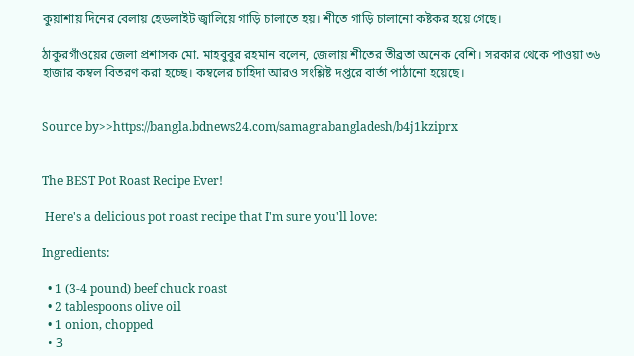কুয়াশায় দিনের বেলায় হেডলাইট জ্বালিয়ে গাড়ি চালাতে হয়। শীতে গাড়ি চালানো কষ্টকর হয়ে গেছে।

ঠাকুরগাঁওয়ের জেলা প্রশাসক মো. মাহবুবুর রহমান বলেন, জেলায় শীতের তীব্রতা অনেক বেশি। সরকার থেকে পাওয়া ৩৬ হাজার কম্বল বিতরণ করা হচ্ছে। কম্বলের চাহিদা আরও সংশ্লিষ্ট দপ্তরে বার্তা পাঠানো হয়েছে।


Source by>>https://bangla.bdnews24.com/samagrabangladesh/b4j1kziprx


The BEST Pot Roast Recipe Ever!

 Here's a delicious pot roast recipe that I'm sure you'll love:

Ingredients:

  • 1 (3-4 pound) beef chuck roast
  • 2 tablespoons olive oil
  • 1 onion, chopped
  • 3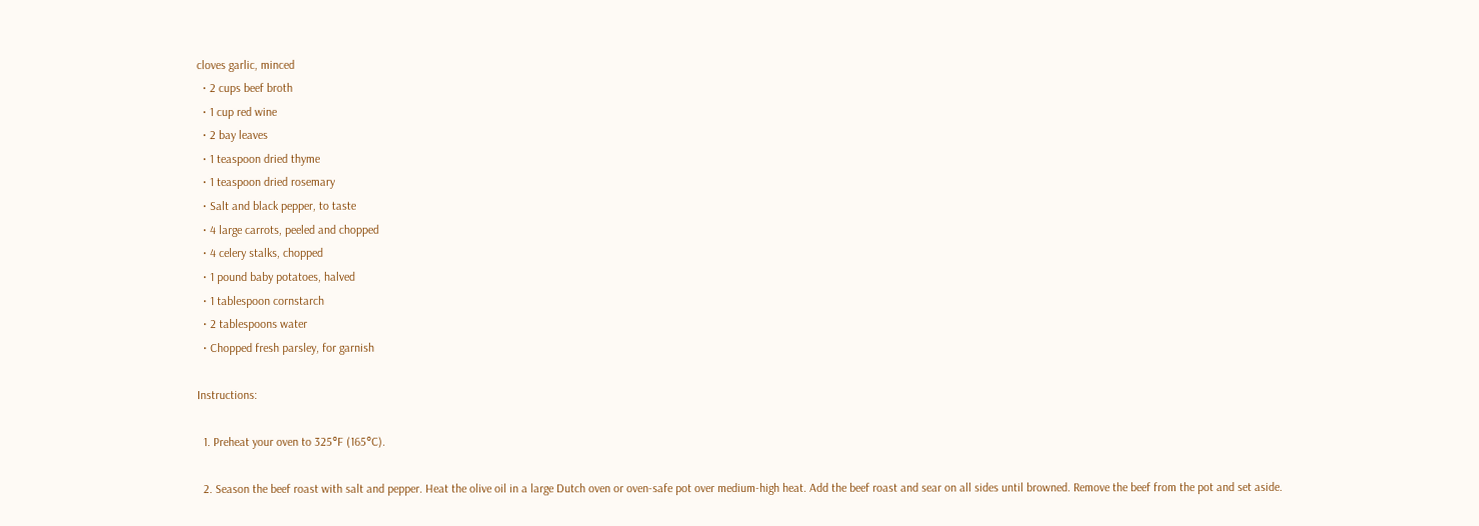cloves garlic, minced
  • 2 cups beef broth
  • 1 cup red wine
  • 2 bay leaves
  • 1 teaspoon dried thyme
  • 1 teaspoon dried rosemary
  • Salt and black pepper, to taste
  • 4 large carrots, peeled and chopped
  • 4 celery stalks, chopped
  • 1 pound baby potatoes, halved
  • 1 tablespoon cornstarch
  • 2 tablespoons water
  • Chopped fresh parsley, for garnish

Instructions:

  1. Preheat your oven to 325°F (165°C).

  2. Season the beef roast with salt and pepper. Heat the olive oil in a large Dutch oven or oven-safe pot over medium-high heat. Add the beef roast and sear on all sides until browned. Remove the beef from the pot and set aside.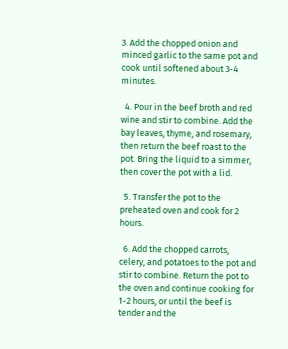3. Add the chopped onion and minced garlic to the same pot and cook until softened about 3-4 minutes.

  4. Pour in the beef broth and red wine and stir to combine. Add the bay leaves, thyme, and rosemary, then return the beef roast to the pot. Bring the liquid to a simmer, then cover the pot with a lid.

  5. Transfer the pot to the preheated oven and cook for 2 hours.

  6. Add the chopped carrots, celery, and potatoes to the pot and stir to combine. Return the pot to the oven and continue cooking for 1-2 hours, or until the beef is tender and the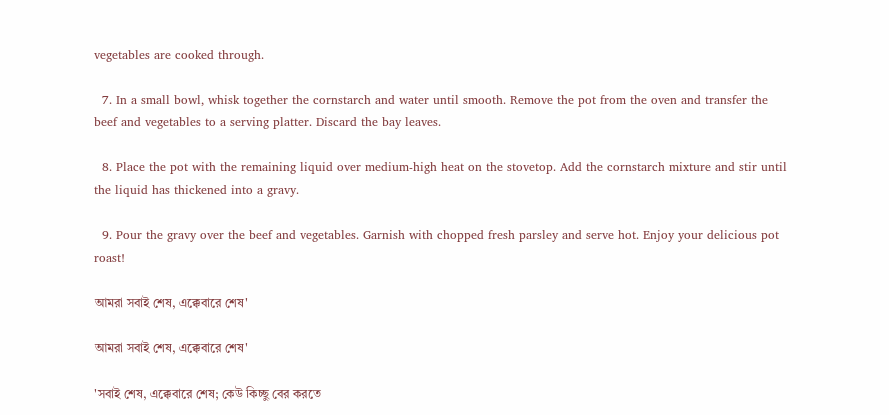vegetables are cooked through.

  7. In a small bowl, whisk together the cornstarch and water until smooth. Remove the pot from the oven and transfer the beef and vegetables to a serving platter. Discard the bay leaves.

  8. Place the pot with the remaining liquid over medium-high heat on the stovetop. Add the cornstarch mixture and stir until the liquid has thickened into a gravy.

  9. Pour the gravy over the beef and vegetables. Garnish with chopped fresh parsley and serve hot. Enjoy your delicious pot roast!

আমরা সবাই শেষ, এক্কেবারে শেষ'

আমরা সবাই শেষ, এক্কেবারে শেষ'

'সবাই শেষ, এক্কেবারে শেষ; কেউ কিচ্ছু বের করতে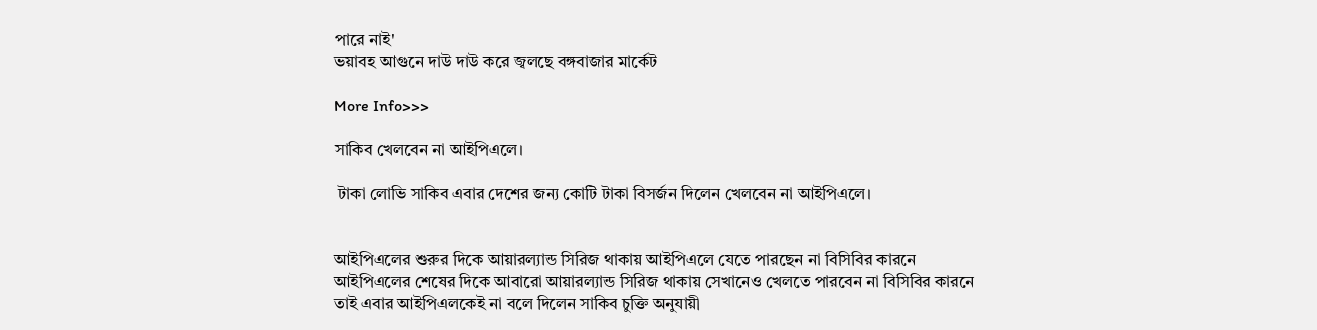পারে নাই'
ভয়াবহ আগুনে দাউ দাউ করে জ্বলছে বঙ্গবাজার মার্কেট

More Info>>>

সাকিব খেলবেন না আইপিএলে।

 টাকা লোভি সাকিব এবার দেশের জন্য কোটি টাকা বিসর্জন দিলেন খেলবেন না আইপিএলে।


আইপিএলের শুরুর দিকে আয়ারল্যান্ড সিরিজ থাকায় আইপিএলে যেতে পারছেন না বিসিবির কারনে
আইপিএলের শেষের দিকে আবারো আয়ারল্যান্ড সিরিজ থাকায় সেখানেও খেলতে পারবেন না বিসিবির কারনে
তাই এবার আইপিএলকেই না বলে দিলেন সাকিব চুক্তি অনুযায়ী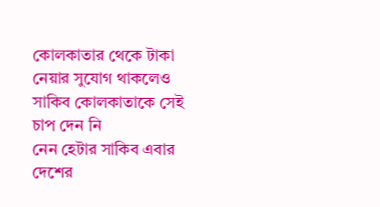কোলকাতার থেকে টাকা নেয়ার সুযোগ থাকলেও সাকিব কোলকাতাকে সেই চাপ দেন নি
নেন হেটার সাকিব এবার দেশের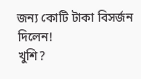জন্য কোটি টাকা বিসর্জন দিলেন!
খুশি?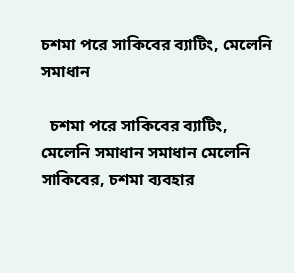চশমা পরে সাকিবের ব্যাটিং, মেলেনি সমাধান

  চশমা পরে সাকিবের ব্যাটিং, মেলেনি সমাধান সমাধান মেলেনি সাকিবের, চশমা ব্যবহার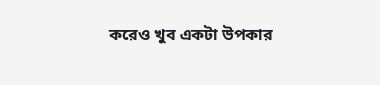করেও খুব একটা উপকার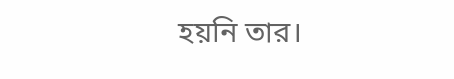হয়নি তার।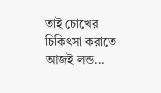তাই চোখের চিকিৎসা করাতে আজই লন্ড...